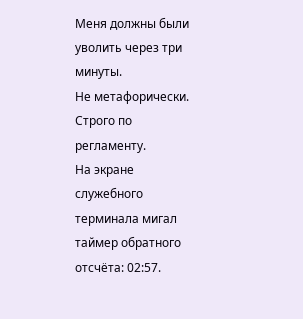Меня должны были уволить через три минуты.
Не метафорически. Строго по регламенту.
На экране служебного терминала мигал таймер обратного отсчёта: 02:57.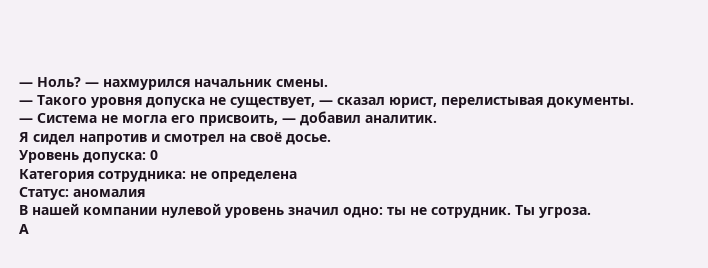— Ноль? — нахмурился начальник смены.
— Такого уровня допуска не существует, — сказал юрист, перелистывая документы.
— Система не могла его присвоить, — добавил аналитик.
Я сидел напротив и смотрел на своё досье.
Уровень допуска: 0
Категория сотрудника: не определена
Статус: аномалия
В нашей компании нулевой уровень значил одно: ты не сотрудник. Ты угроза.
А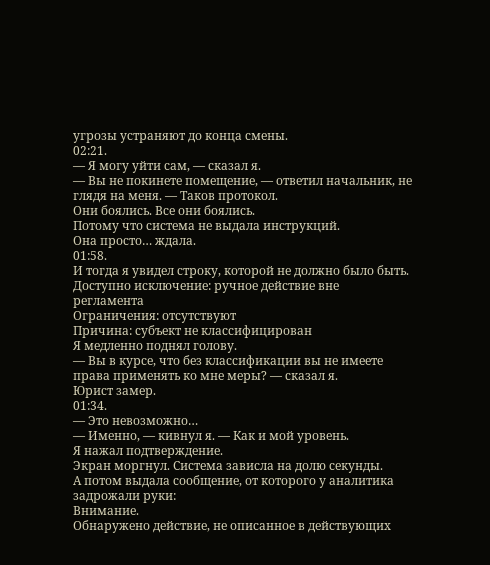угрозы устраняют до конца смены.
02:21.
— Я могу уйти сам, — сказал я.
— Вы не покинете помещение, — ответил начальник, не глядя на меня. — Таков протокол.
Они боялись. Все они боялись.
Потому что система не выдала инструкций.
Она просто… ждала.
01:58.
И тогда я увидел строку, которой не должно было быть.
Доступно исключение: ручное действие вне регламента
Ограничения: отсутствуют
Причина: субъект не классифицирован
Я медленно поднял голову.
— Вы в курсе, что без классификации вы не имеете права применять ко мне меры? — сказал я.
Юрист замер.
01:34.
— Это невозможно…
— Именно, — кивнул я. — Как и мой уровень.
Я нажал подтверждение.
Экран моргнул. Система зависла на долю секунды.
А потом выдала сообщение, от которого у аналитика задрожали руки:
Внимание.
Обнаружено действие, не описанное в действующих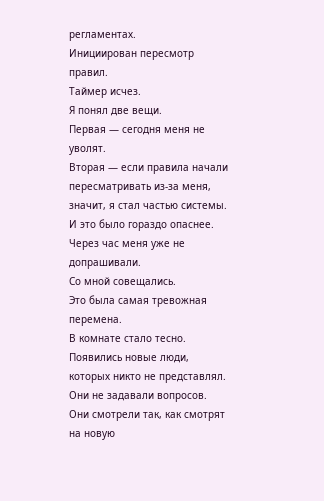регламентах.
Инициирован пересмотр правил.
Таймер исчез.
Я понял две вещи.
Первая — сегодня меня не уволят.
Вторая — если правила начали пересматривать из-за меня, значит, я стал частью системы.
И это было гораздо опаснее.
Через час меня уже не допрашивали.
Со мной совещались.
Это была самая тревожная перемена.
В комнате стало тесно.
Появились новые люди, которых никто не представлял.
Они не задавали вопросов.
Они смотрели так, как смотрят на новую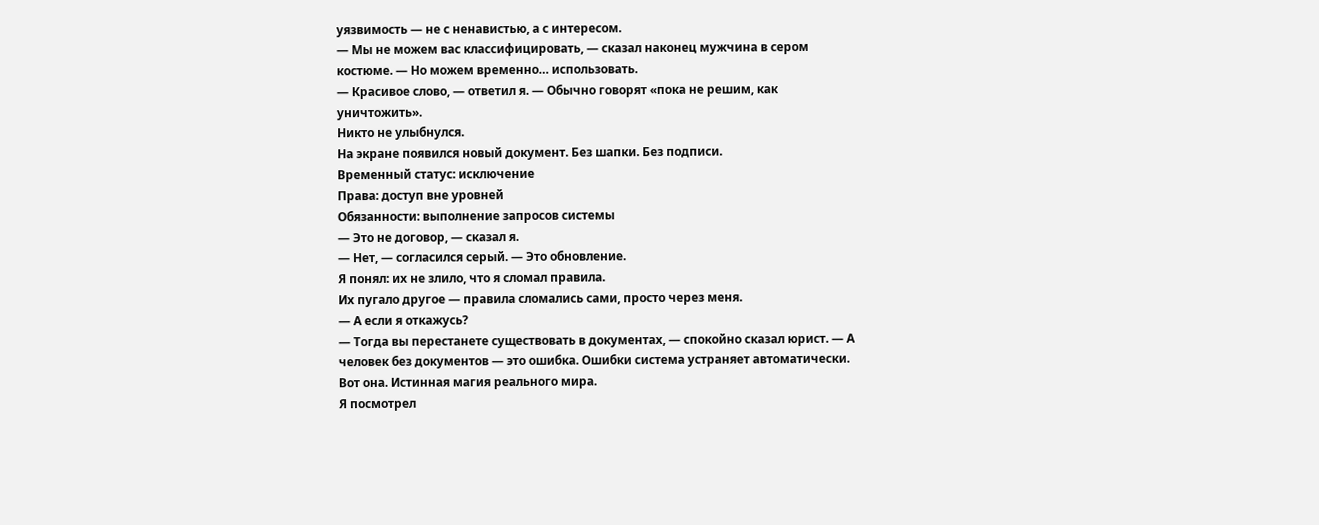уязвимость — не с ненавистью, а с интересом.
— Мы не можем вас классифицировать, — сказал наконец мужчина в сером костюме. — Но можем временно… использовать.
— Красивое слово, — ответил я. — Обычно говорят «пока не решим, как уничтожить».
Никто не улыбнулся.
На экране появился новый документ. Без шапки. Без подписи.
Временный статус: исключение
Права: доступ вне уровней
Обязанности: выполнение запросов системы
— Это не договор, — сказал я.
— Нет, — согласился серый. — Это обновление.
Я понял: их не злило, что я сломал правила.
Их пугало другое — правила сломались сами, просто через меня.
— А если я откажусь?
— Тогда вы перестанете существовать в документах, — спокойно сказал юрист. — А человек без документов — это ошибка. Ошибки система устраняет автоматически.
Вот она. Истинная магия реального мира.
Я посмотрел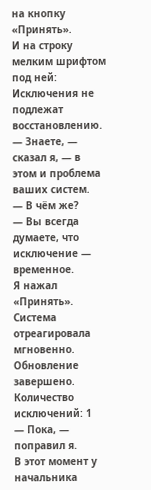на кнопку «Принять».
И на строку мелким шрифтом под ней:
Исключения не подлежат восстановлению.
— Знаете, — сказал я, — в этом и проблема ваших систем.
— В чём же?
— Вы всегда думаете, что исключение — временное.
Я нажал «Принять».
Система отреагировала мгновенно.
Обновление завершено.
Количество исключений: 1
— Пока, — поправил я.
В этот момент у начальника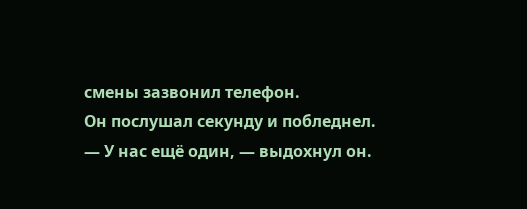смены зазвонил телефон.
Он послушал секунду и побледнел.
— У нас ещё один, — выдохнул он.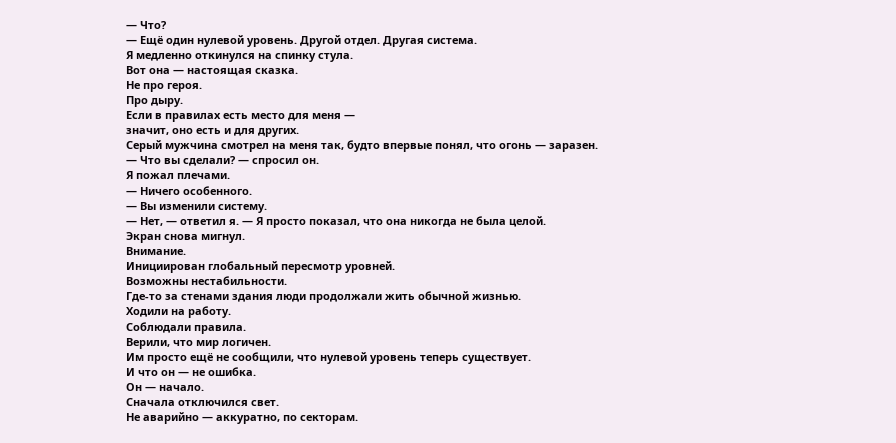— Что?
— Ещё один нулевой уровень. Другой отдел. Другая система.
Я медленно откинулся на спинку стула.
Вот она — настоящая сказка.
Не про героя.
Про дыру.
Если в правилах есть место для меня —
значит, оно есть и для других.
Серый мужчина смотрел на меня так, будто впервые понял, что огонь — заразен.
— Что вы сделали? — спросил он.
Я пожал плечами.
— Ничего особенного.
— Вы изменили систему.
— Нет, — ответил я. — Я просто показал, что она никогда не была целой.
Экран снова мигнул.
Внимание.
Инициирован глобальный пересмотр уровней.
Возможны нестабильности.
Где-то за стенами здания люди продолжали жить обычной жизнью.
Ходили на работу.
Соблюдали правила.
Верили, что мир логичен.
Им просто ещё не сообщили, что нулевой уровень теперь существует.
И что он — не ошибка.
Он — начало.
Сначала отключился свет.
Не аварийно — аккуратно, по секторам.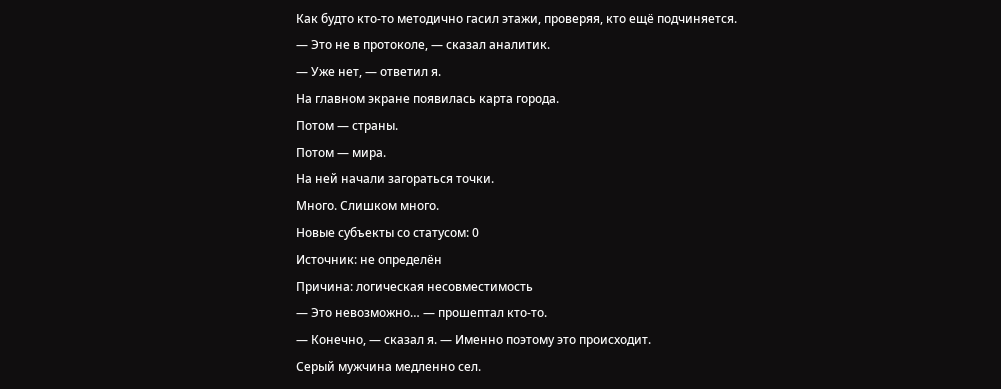Как будто кто-то методично гасил этажи, проверяя, кто ещё подчиняется.
— Это не в протоколе, — сказал аналитик.
— Уже нет, — ответил я.
На главном экране появилась карта города.
Потом — страны.
Потом — мира.
На ней начали загораться точки.
Много. Слишком много.
Новые субъекты со статусом: 0
Источник: не определён
Причина: логическая несовместимость
— Это невозможно… — прошептал кто-то.
— Конечно, — сказал я. — Именно поэтому это происходит.
Серый мужчина медленно сел.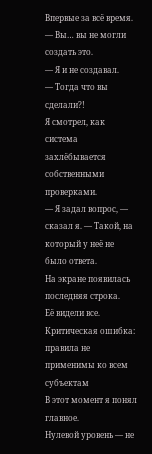Впервые за всё время.
— Вы… вы не могли создать это.
— Я и не создавал.
— Тогда что вы сделали?!
Я смотрел, как система захлёбывается собственными проверками.
— Я задал вопрос, — сказал я. — Такой, на который у неё не было ответа.
На экране появилась последняя строка.
Её видели все.
Критическая ошибка:
правила не применимы ко всем субъектам
В этот момент я понял главное.
Нулевой уровень — не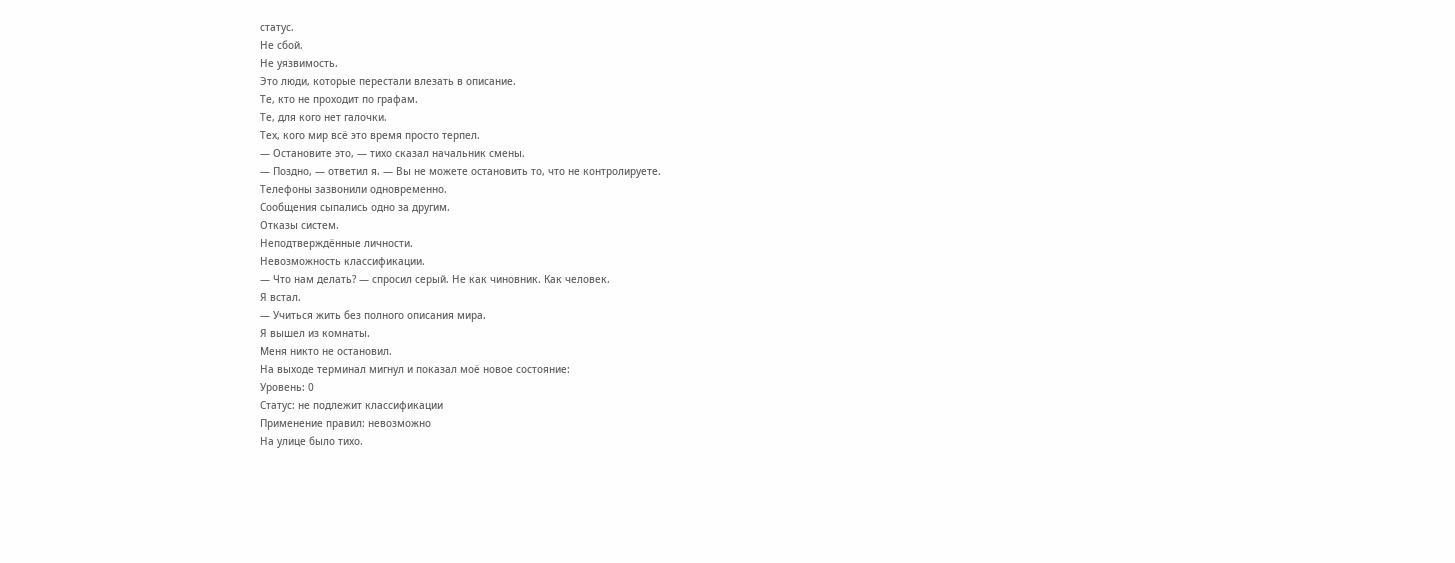статус.
Не сбой.
Не уязвимость.
Это люди, которые перестали влезать в описание.
Те, кто не проходит по графам.
Те, для кого нет галочки.
Тех, кого мир всё это время просто терпел.
— Остановите это, — тихо сказал начальник смены.
— Поздно, — ответил я. — Вы не можете остановить то, что не контролируете.
Телефоны зазвонили одновременно.
Сообщения сыпались одно за другим.
Отказы систем.
Неподтверждённые личности.
Невозможность классификации.
— Что нам делать? — спросил серый. Не как чиновник. Как человек.
Я встал.
— Учиться жить без полного описания мира.
Я вышел из комнаты.
Меня никто не остановил.
На выходе терминал мигнул и показал моё новое состояние:
Уровень: 0
Статус: не подлежит классификации
Применение правил: невозможно
На улице было тихо.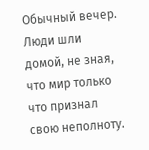Обычный вечер.
Люди шли домой, не зная, что мир только что признал свою неполноту.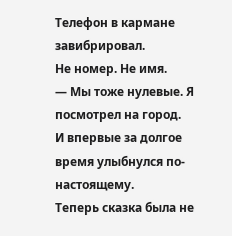Телефон в кармане завибрировал.
Не номер. Не имя.
— Мы тоже нулевые. Я посмотрел на город.
И впервые за долгое время улыбнулся по-настоящему.
Теперь сказка была не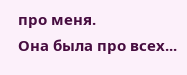про меня.
Она была про всех...